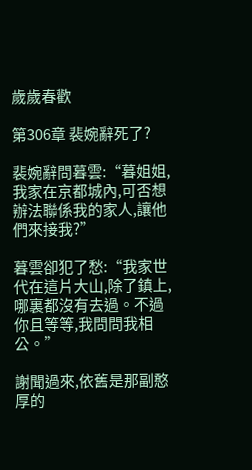歲歲春歡

第306章 裴婉辭死了?

裴婉辭問暮雲:“暮姐姐,我家在京都城內,可否想辦法聯係我的家人,讓他們來接我?”

暮雲卻犯了愁:“我家世代在這片大山,除了鎮上,哪裏都沒有去過。不過你且等等,我問問我相公。”

謝聞過來,依舊是那副憨厚的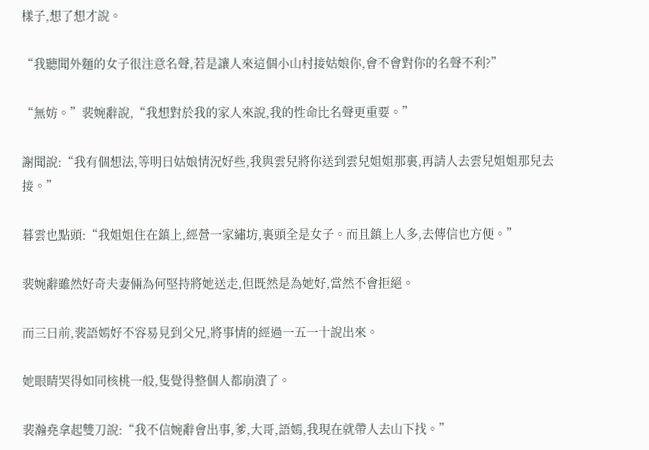樣子,想了想才說。

“我聽聞外麵的女子很注意名聲,若是讓人來這個小山村接姑娘你,會不會對你的名聲不利?”

“無妨。”裴婉辭說,“我想對於我的家人來說,我的性命比名聲更重要。”

謝聞說:“我有個想法,等明日姑娘情況好些,我與雲兒將你送到雲兒姐姐那裏,再請人去雲兒姐姐那兒去接。”

暮雲也點頭:“我姐姐住在鎮上,經營一家繡坊,裏頭全是女子。而且鎮上人多,去傳信也方便。”

裴婉辭雖然好奇夫妻倆為何堅持將她送走,但既然是為她好,當然不會拒絕。

而三日前,裴語嫣好不容易見到父兄,將事情的經過一五一十說出來。

她眼睛哭得如同核桃一般,隻覺得整個人都崩潰了。

裴瀚堯拿起雙刀說:“我不信婉辭會出事,爹,大哥,語嫣,我現在就帶人去山下找。”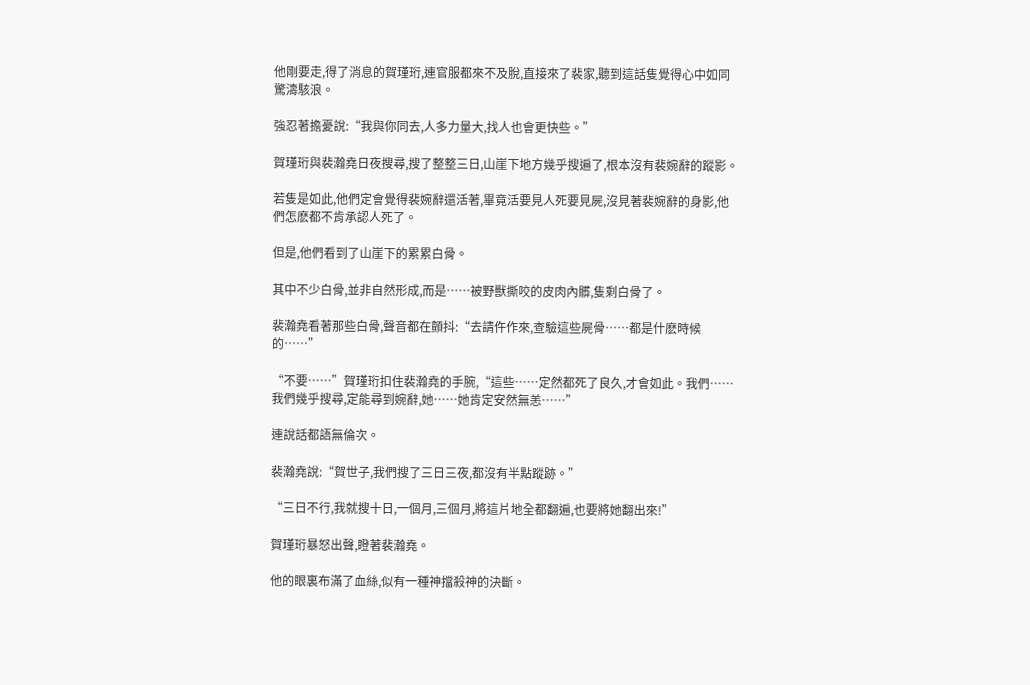他剛要走,得了消息的賀瑾珩,連官服都來不及脫,直接來了裴家,聽到這話隻覺得心中如同驚濤駭浪。

強忍著擔憂說:“我與你同去,人多力量大,找人也會更快些。”

賀瑾珩與裴瀚堯日夜搜尋,搜了整整三日,山崖下地方幾乎搜遍了,根本沒有裴婉辭的蹤影。

若隻是如此,他們定會覺得裴婉辭還活著,畢竟活要見人死要見屍,沒見著裴婉辭的身影,他們怎麽都不肯承認人死了。

但是,他們看到了山崖下的累累白骨。

其中不少白骨,並非自然形成,而是……被野獸撕咬的皮肉內髒,隻剩白骨了。

裴瀚堯看著那些白骨,聲音都在顫抖:“去請仵作來,查驗這些屍骨……都是什麽時候的……”

“不要……”賀瑾珩扣住裴瀚堯的手腕,“這些……定然都死了良久,才會如此。我們……我們幾乎搜尋,定能尋到婉辭,她……她肯定安然無恙……”

連說話都語無倫次。

裴瀚堯說:“賀世子,我們搜了三日三夜,都沒有半點蹤跡。”

“三日不行,我就搜十日,一個月,三個月,將這片地全都翻遍,也要將她翻出來!”

賀瑾珩暴怒出聲,瞪著裴瀚堯。

他的眼裏布滿了血絲,似有一種神擋殺神的決斷。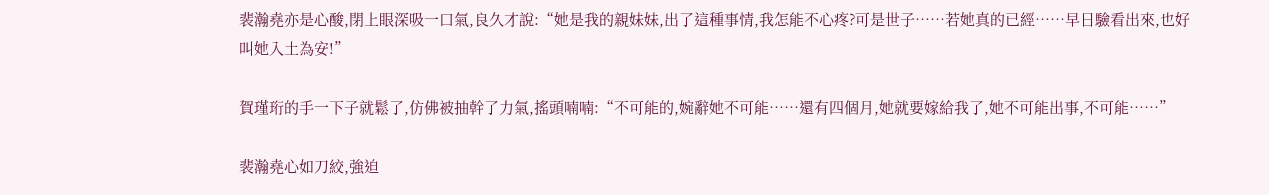裴瀚堯亦是心酸,閉上眼深吸一口氣,良久才說:“她是我的親妹妹,出了這種事情,我怎能不心疼?可是世子……若她真的已經……早日驗看出來,也好叫她入土為安!”

賀瑾珩的手一下子就鬆了,仿佛被抽幹了力氣,搖頭喃喃:“不可能的,婉辭她不可能……還有四個月,她就要嫁給我了,她不可能出事,不可能……”

裴瀚堯心如刀絞,強迫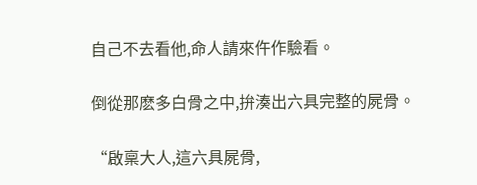自己不去看他,命人請來仵作驗看。

倒從那麽多白骨之中,拚湊出六具完整的屍骨。

“啟稟大人,這六具屍骨,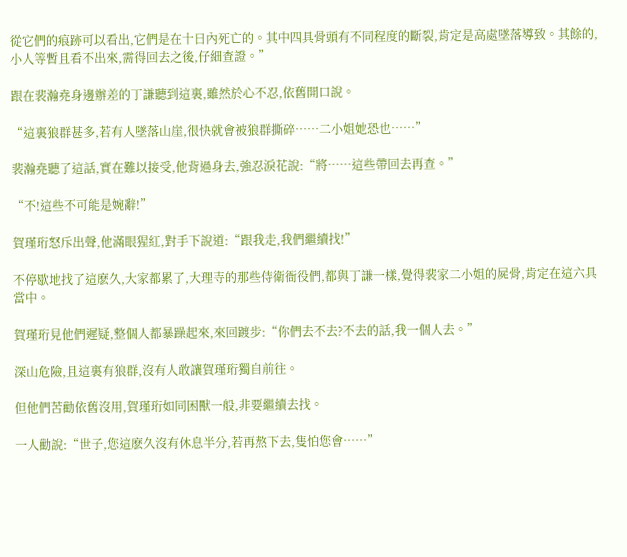從它們的痕跡可以看出,它們是在十日內死亡的。其中四具骨頭有不同程度的斷裂,肯定是高處墜落導致。其餘的,小人等暫且看不出來,需得回去之後,仔細查證。”

跟在裴瀚堯身邊辦差的丁謙聽到這裏,雖然於心不忍,依舊開口說。

“這裏狼群甚多,若有人墜落山崖,很快就會被狼群撕碎……二小姐她恐也……”

裴瀚堯聽了這話,實在難以接受,他背過身去,強忍淚花說:“將……這些帶回去再查。”

“不!這些不可能是婉辭!”

賀瑾珩怒斥出聲,他滿眼猩紅,對手下說道:“跟我走,我們繼續找!”

不停歇地找了這麽久,大家都累了,大理寺的那些侍衛衙役們,都與丁謙一樣,覺得裴家二小姐的屍骨,肯定在這六具當中。

賀瑾珩見他們遲疑,整個人都暴躁起來,來回踱步:“你們去不去?不去的話,我一個人去。”

深山危險,且這裏有狼群,沒有人敢讓賀瑾珩獨自前往。

但他們苦勸依舊沒用,賀瑾珩如同困獸一般,非要繼續去找。

一人勸說:“世子,您這麽久沒有休息半分,若再熬下去,隻怕您會……”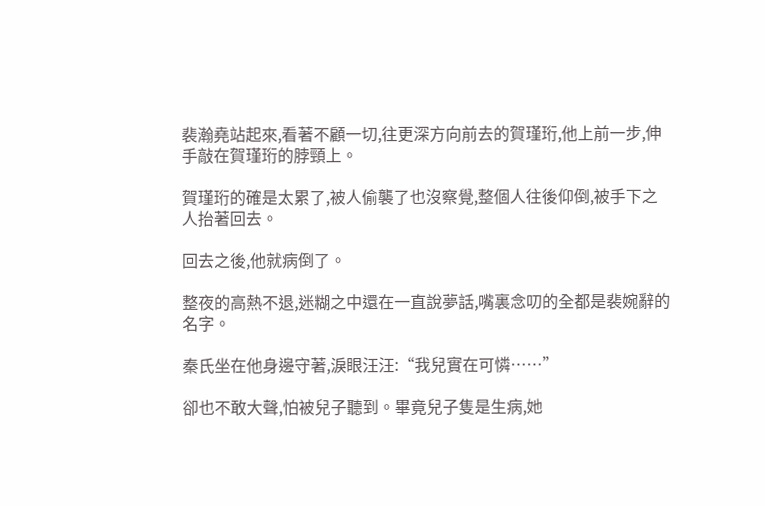裴瀚堯站起來,看著不顧一切,往更深方向前去的賀瑾珩,他上前一步,伸手敲在賀瑾珩的脖頸上。

賀瑾珩的確是太累了,被人偷襲了也沒察覺,整個人往後仰倒,被手下之人抬著回去。

回去之後,他就病倒了。

整夜的高熱不退,迷糊之中還在一直說夢話,嘴裏念叨的全都是裴婉辭的名字。

秦氏坐在他身邊守著,淚眼汪汪:“我兒實在可憐……”

卻也不敢大聲,怕被兒子聽到。畢竟兒子隻是生病,她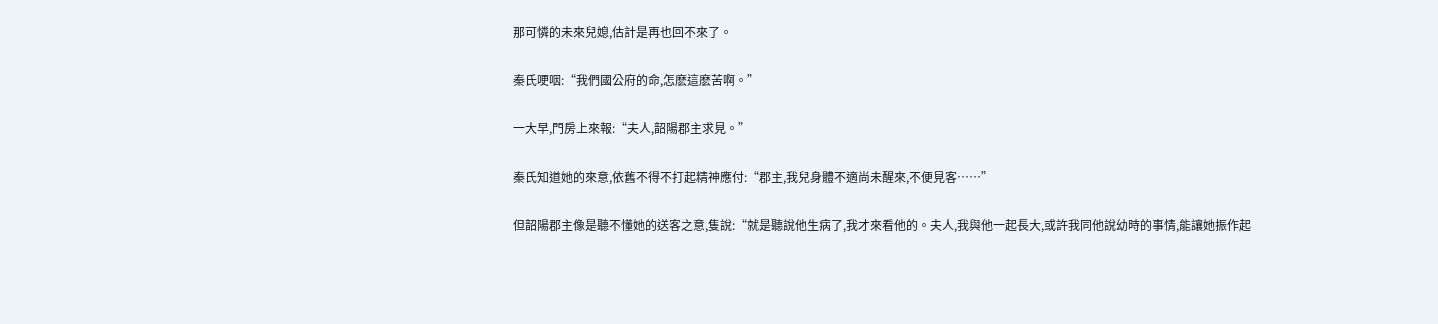那可憐的未來兒媳,估計是再也回不來了。

秦氏哽咽:“我們國公府的命,怎麽這麽苦啊。”

一大早,門房上來報:“夫人,韶陽郡主求見。”

秦氏知道她的來意,依舊不得不打起精神應付:“郡主,我兒身體不適尚未醒來,不便見客……”

但韶陽郡主像是聽不懂她的送客之意,隻說:“就是聽說他生病了,我才來看他的。夫人,我與他一起長大,或許我同他說幼時的事情,能讓她振作起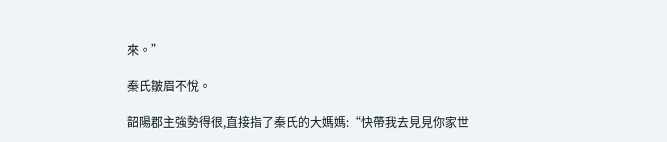來。”

秦氏皺眉不悅。

韶陽郡主強勢得很,直接指了秦氏的大媽媽:“快帶我去見見你家世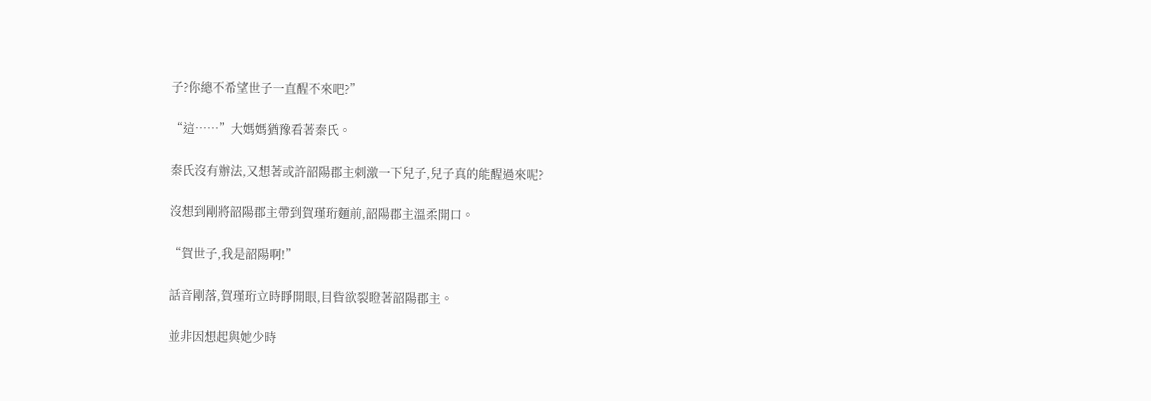子?你總不希望世子一直醒不來吧?”

“這……”大媽媽猶豫看著秦氏。

秦氏沒有辦法,又想著或許韶陽郡主刺激一下兒子,兒子真的能醒過來呢?

沒想到剛將韶陽郡主帶到賀瑾珩麵前,韶陽郡主溫柔開口。

“賀世子,我是韶陽啊!”

話音剛落,賀瑾珩立時睜開眼,目眥欲裂瞪著韶陽郡主。

並非因想起與她少時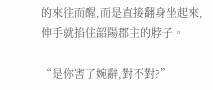的來往而醒,而是直接翻身坐起來,伸手就掐住韶陽郡主的脖子。

“是你害了婉辭,對不對?”